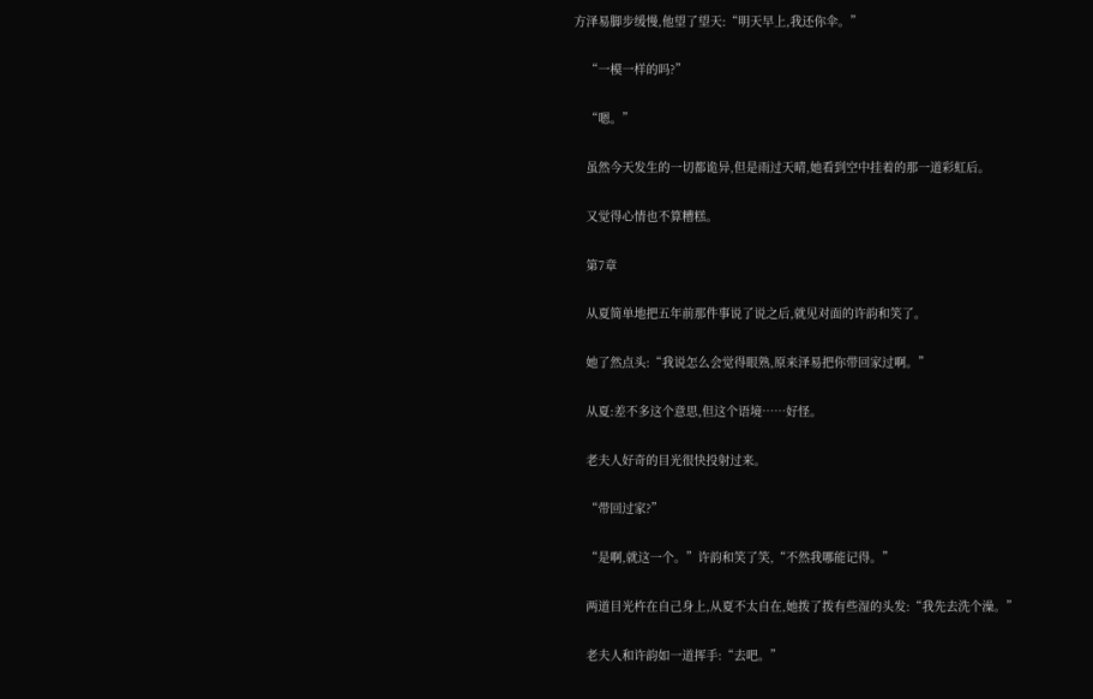方泽易脚步缓慢,他望了望天:“明天早上,我还你伞。”

    “一模一样的吗?”

    “嗯。”

    虽然今天发生的一切都诡异,但是雨过天晴,她看到空中挂着的那一道彩虹后。

    又觉得心情也不算糟糕。

    第7章

    从夏简单地把五年前那件事说了说之后,就见对面的许韵和笑了。

    她了然点头:“我说怎么会觉得眼熟,原来泽易把你带回家过啊。”

    从夏:差不多这个意思,但这个语境……好怪。

    老夫人好奇的目光很快投射过来。

    “带回过家?”

    “是啊,就这一个。”许韵和笑了笑,“不然我哪能记得。”

    两道目光杵在自己身上,从夏不太自在,她拨了拨有些湿的头发:“我先去洗个澡。”

    老夫人和许韵如一道挥手:“去吧。”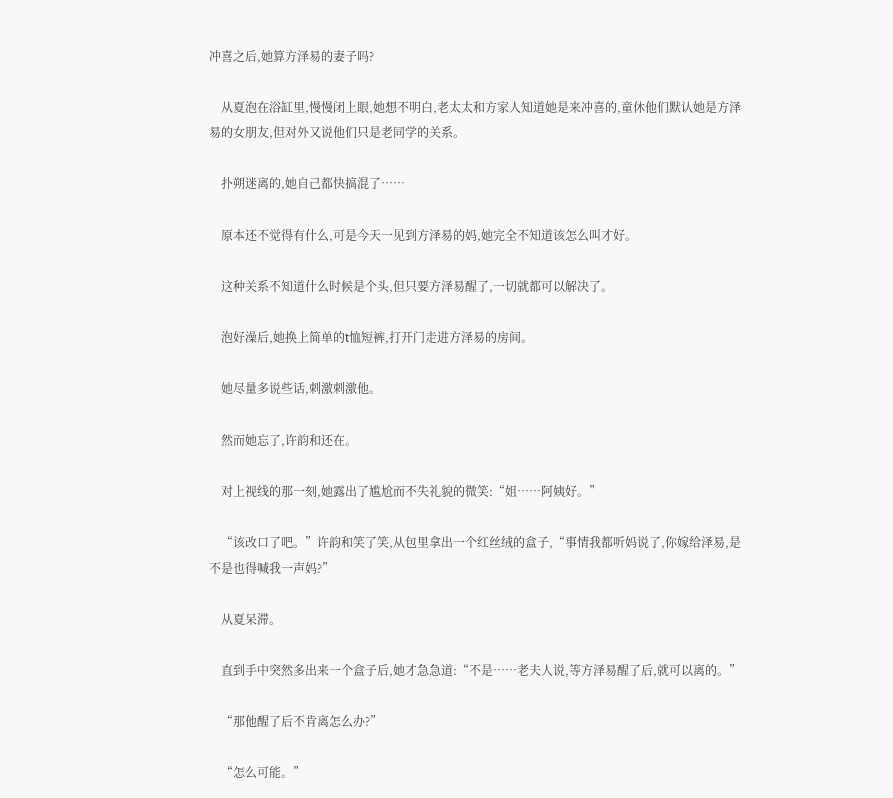冲喜之后,她算方泽易的妻子吗?

    从夏泡在浴缸里,慢慢闭上眼,她想不明白,老太太和方家人知道她是来冲喜的,童休他们默认她是方泽易的女朋友,但对外又说他们只是老同学的关系。

    扑朔迷离的,她自己都快搞混了……

    原本还不觉得有什么,可是今天一见到方泽易的妈,她完全不知道该怎么叫才好。

    这种关系不知道什么时候是个头,但只要方泽易醒了,一切就都可以解决了。

    泡好澡后,她换上简单的t恤短裤,打开门走进方泽易的房间。

    她尽量多说些话,刺激刺激他。

    然而她忘了,许韵和还在。

    对上视线的那一刻,她露出了尴尬而不失礼貌的微笑:“姐……阿姨好。”

    “该改口了吧。”许韵和笑了笑,从包里拿出一个红丝绒的盒子,“事情我都听妈说了,你嫁给泽易,是不是也得喊我一声妈?”

    从夏呆滞。

    直到手中突然多出来一个盒子后,她才急急道:“不是……老夫人说,等方泽易醒了后,就可以离的。”

    “那他醒了后不肯离怎么办?”

    “怎么可能。”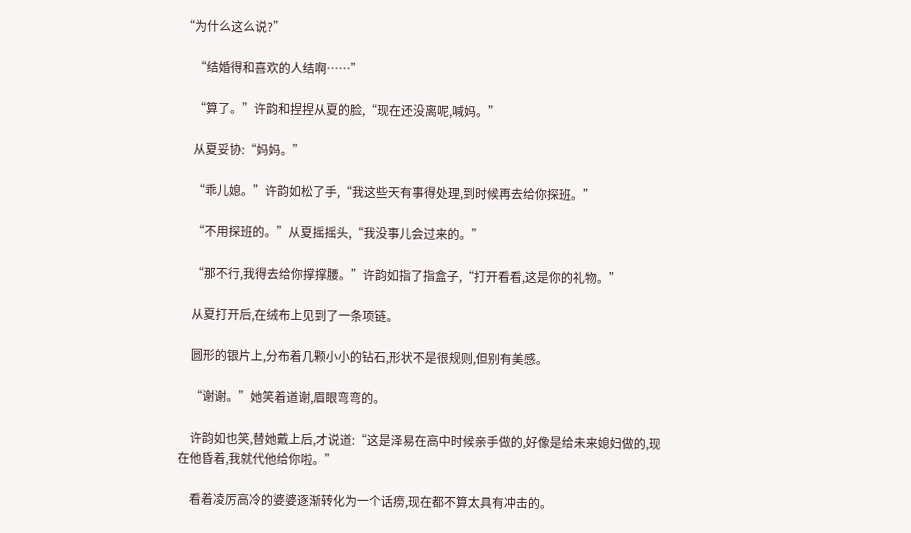“为什么这么说?”

    “结婚得和喜欢的人结啊……”

    “算了。”许韵和捏捏从夏的脸,“现在还没离呢,喊妈。”

    从夏妥协:“妈妈。”

    “乖儿媳。”许韵如松了手,“我这些天有事得处理,到时候再去给你探班。”

    “不用探班的。”从夏摇摇头,“我没事儿会过来的。”

    “那不行,我得去给你撑撑腰。”许韵如指了指盒子,“打开看看,这是你的礼物。”

    从夏打开后,在绒布上见到了一条项链。

    圆形的银片上,分布着几颗小小的钻石,形状不是很规则,但别有美感。

    “谢谢。”她笑着道谢,眉眼弯弯的。

    许韵如也笑,替她戴上后,才说道:“这是泽易在高中时候亲手做的,好像是给未来媳妇做的,现在他昏着,我就代他给你啦。”

    看着凌厉高冷的婆婆逐渐转化为一个话痨,现在都不算太具有冲击的。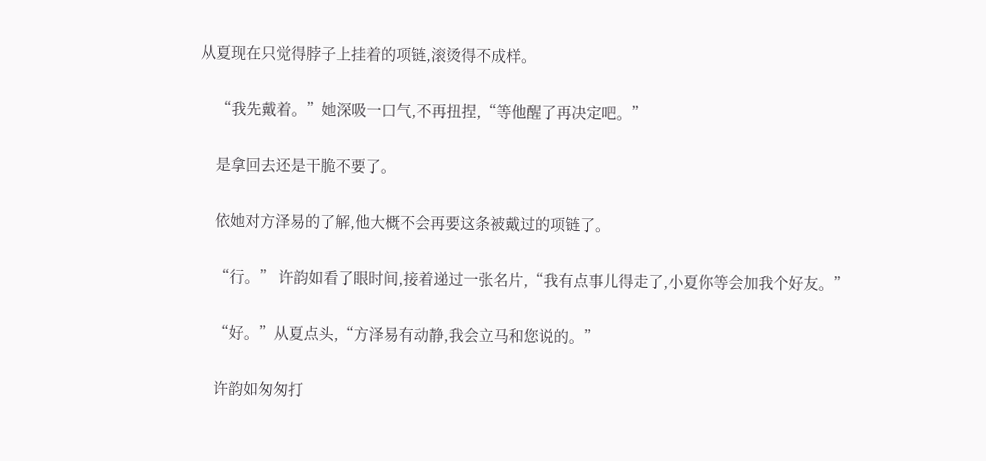从夏现在只觉得脖子上挂着的项链,滚烫得不成样。

    “我先戴着。”她深吸一口气,不再扭捏,“等他醒了再决定吧。”

    是拿回去还是干脆不要了。

    依她对方泽易的了解,他大概不会再要这条被戴过的项链了。

    “行。” 许韵如看了眼时间,接着递过一张名片,“我有点事儿得走了,小夏你等会加我个好友。”

    “好。”从夏点头,“方泽易有动静,我会立马和您说的。”

    许韵如匆匆打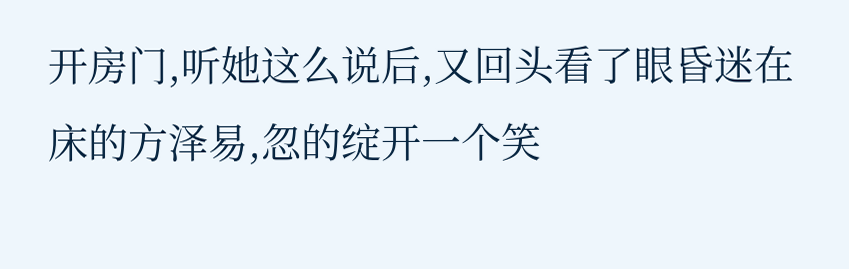开房门,听她这么说后,又回头看了眼昏迷在床的方泽易,忽的绽开一个笑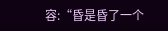容:“昏是昏了一个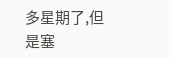多星期了,但是塞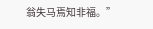翁失马焉知非福。”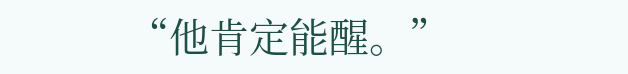“他肯定能醒。”